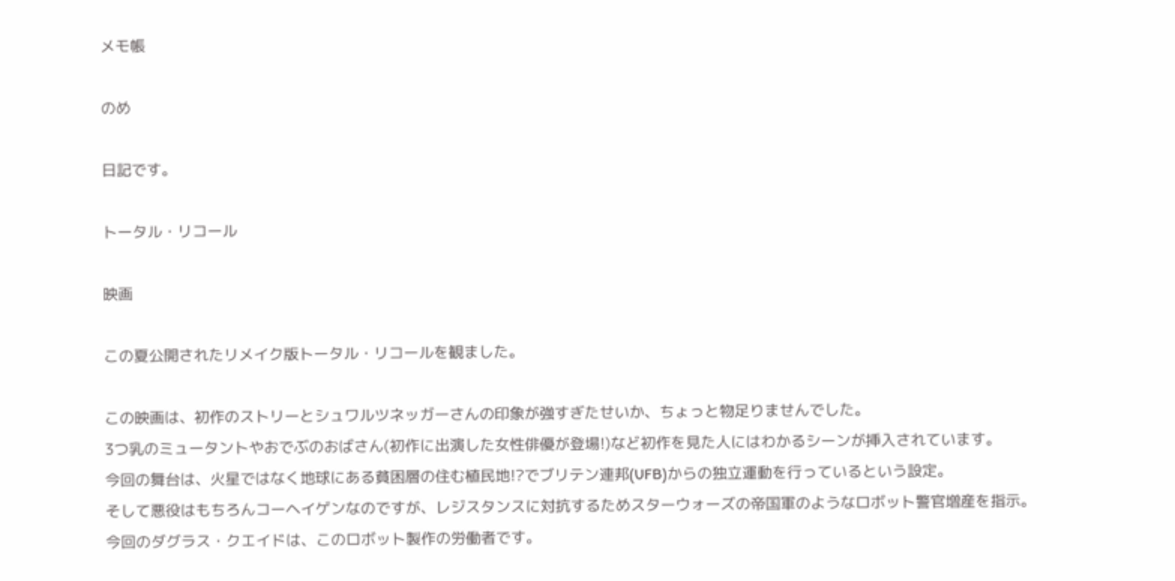メモ帳

のめ

日記です。

トータル・リコール

映画

この夏公開されたリメイク版トータル・リコールを観ました。

この映画は、初作のストリーとシュワルツネッガーさんの印象が強すぎたせいか、ちょっと物足りませんでした。
3つ乳のミュータントやおでぶのおばさん(初作に出演した女性俳優が登場!)など初作を見た人にはわかるシーンが挿入されています。
今回の舞台は、火星ではなく地球にある貧困層の住む植民地!?でブリテン連邦(UFB)からの独立運動を行っているという設定。
そして悪役はもちろんコーヘイゲンなのですが、レジスタンスに対抗するためスターウォーズの帝国軍のようなロボット警官増産を指示。
今回のダグラス・クエイドは、このロボット製作の労働者です。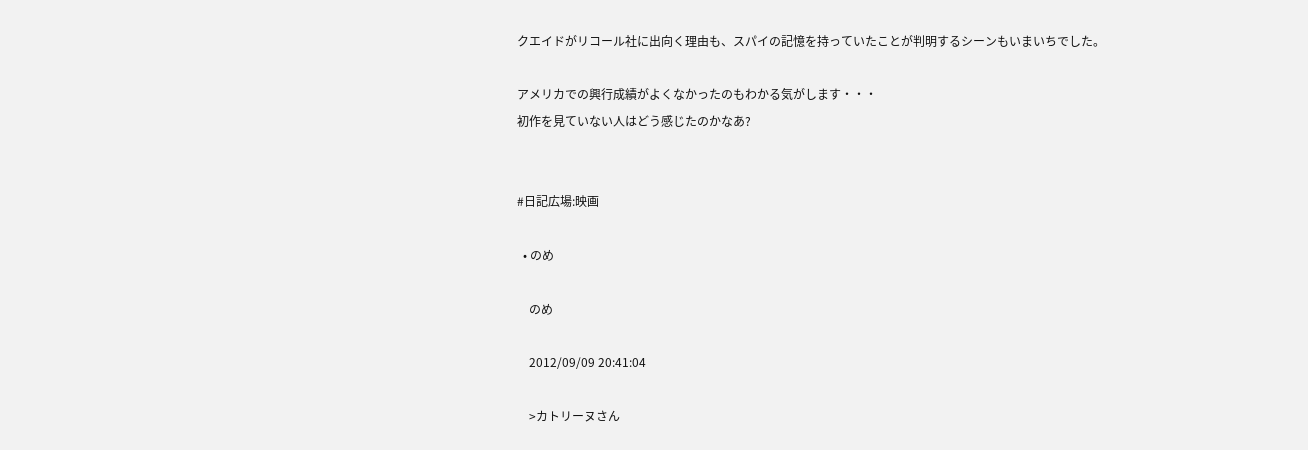クエイドがリコール社に出向く理由も、スパイの記憶を持っていたことが判明するシーンもいまいちでした。

アメリカでの興行成績がよくなかったのもわかる気がします・・・
初作を見ていない人はどう感じたのかなあ?


#日記広場:映画

  • のめ

    のめ

    2012/09/09 20:41:04

    >カトリーヌさん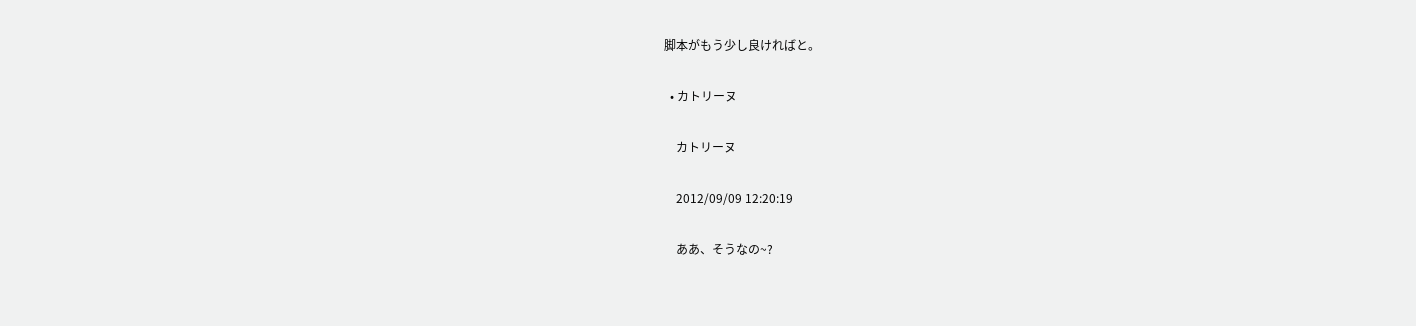脚本がもう少し良ければと。

  • カトリーヌ

    カトリーヌ

    2012/09/09 12:20:19

    ああ、そうなの~?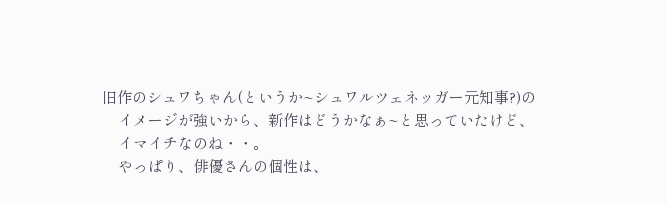旧作のシュワちゃん(というか~シュワルツェネッガー元知事?)の
    イメージが強いから、新作はどうかなぁ~と思っていたけど、
    イマイチなのね・・。
    やっぱり、俳優さんの個性は、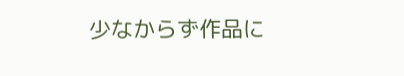少なからず作品に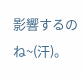影響するのね~(汗)。